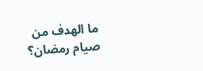ما الهدف من صيام رمضان؟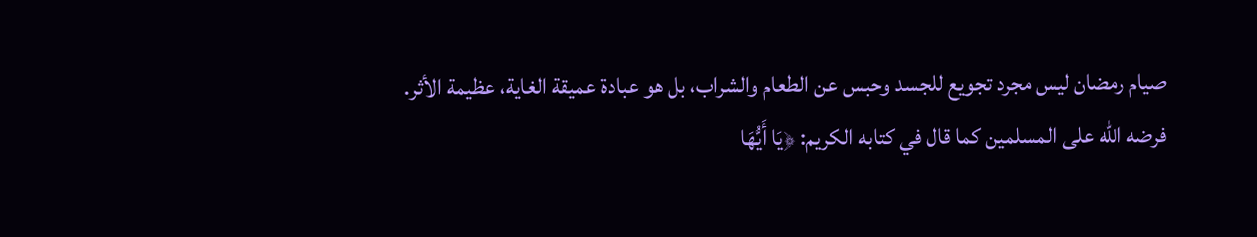صيام رمضان ليس مجرد تجويع للجسد وحبس عن الطعام والشراب، بل هو عبادة عميقة الغاية، عظيمة الأثر. فرضه الله على المسلمين كما قال في كتابه الكريم: ﴿يَا أَيُّهَا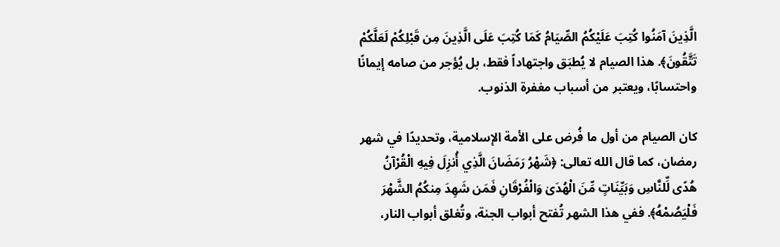الَّذِينَ آمَنُوا كُتِبَ عَلَيْكُمُ الصِّيَامُ كَمَا كُتِبَ عَلَى الَّذِينَ مِن قَبْلِكُمْ لَعَلَّكُمْ تَتَّقُونَ﴾. هذا الصيام لا يُطبَق واجتهاداً فقط، بل يُؤجر من صامه إيمانًا واحتسابًا، ويعتبر من أسباب مغفرة الذنوب.

كان الصيام من أول ما فُرض على الأمة الإسلامية، وتحديدًا في شهر رمضان، كما قال الله تعالى: ﴿شَهْرُ رَمَضَانَ الَّذِي أُنزِلَ فِيهِ الْقُرْآنُ هُدًى لِّلنَّاسِ وَبَيِّنَاتٍ مِّنَ الْهُدَىٰ وَالْفُرْقَانِ فَمَن شَهِدَ مِنكُمُ الشَّهْرَ فَلْيَصُمْهُ﴾. ففي هذا الشهر تُفتح أبواب الجنة، وتُغلق أبواب النار،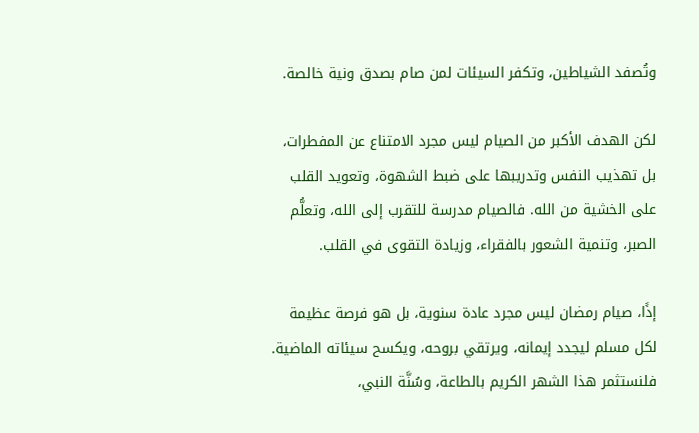وتُصفد الشياطين، وتكفر السيئات لمن صام بصدق ونية خالصة.

لكن الهدف الأكبر من الصيام ليس مجرد الامتناع عن المفطرات، بل تهذيب النفس وتدريبها على ضبط الشهوة، وتعويد القلب على الخشية من الله. فالصيام مدرسة للتقرب إلى الله، وتعلُّم الصبر، وتنمية الشعور بالفقراء، وزيادة التقوى في القلب.

إذًا، صيام رمضان ليس مجرد عادة سنوية، بل هو فرصة عظيمة لكل مسلم ليجدد إيمانه، ويرتقي بروحه، ويكسح سيئاته الماضية. فلنستثمر هذا الشهر الكريم بالطاعة، وسُنَّة النبي،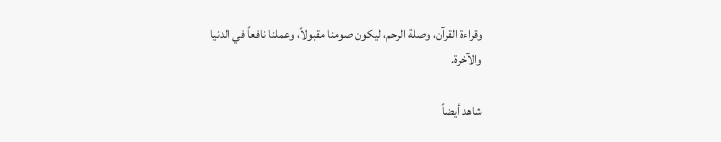وقراءة القرآن، وصلة الرحم، ليكون صومنا مقبولاً، وعملنا نافعاً في الدنيا والآخرة.

شاهد أيضاً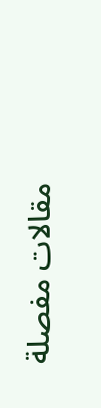مقالات مفصلة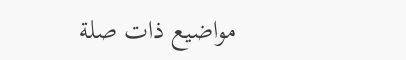مواضيع ذات صلة